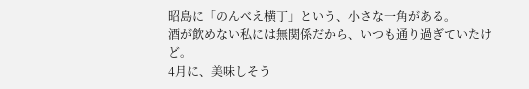昭島に「のんべえ横丁」という、小さな一角がある。
酒が飲めない私には無関係だから、いつも通り過ぎていたけど。
4月に、美味しそう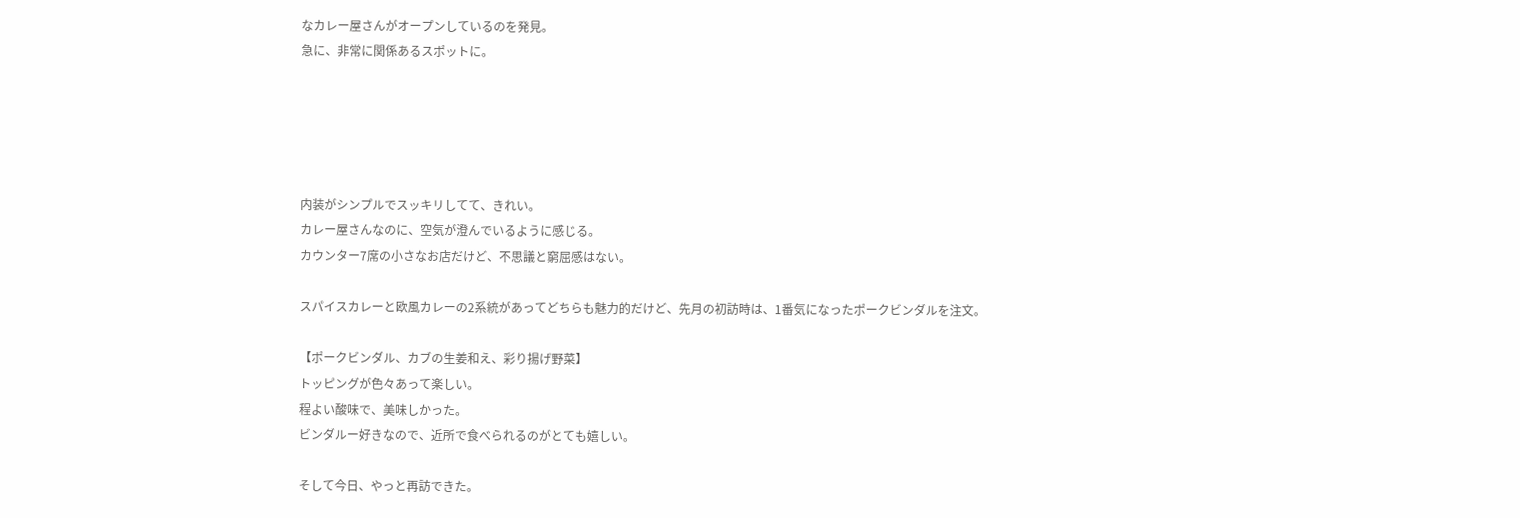なカレー屋さんがオープンしているのを発見。
急に、非常に関係あるスポットに。





内装がシンプルでスッキリしてて、きれい。
カレー屋さんなのに、空気が澄んでいるように感じる。
カウンター7席の小さなお店だけど、不思議と窮屈感はない。

スパイスカレーと欧風カレーの2系統があってどちらも魅力的だけど、先月の初訪時は、1番気になったポークビンダルを注文。

【ポークビンダル、カブの生姜和え、彩り揚げ野菜】
トッピングが色々あって楽しい。
程よい酸味で、美味しかった。
ビンダルー好きなので、近所で食べられるのがとても嬉しい。

そして今日、やっと再訪できた。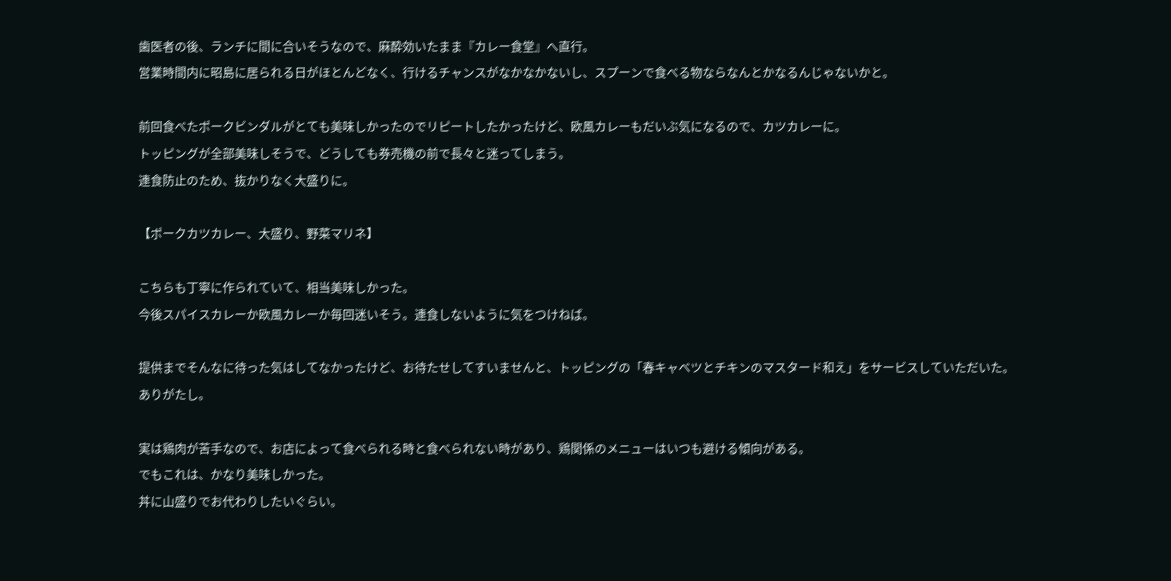歯医者の後、ランチに間に合いそうなので、麻酔効いたまま『カレー食堂』へ直行。
営業時間内に昭島に居られる日がほとんどなく、行けるチャンスがなかなかないし、スプーンで食べる物ならなんとかなるんじゃないかと。

前回食べたポークビンダルがとても美味しかったのでリピートしたかったけど、欧風カレーもだいぶ気になるので、カツカレーに。
トッピングが全部美味しそうで、どうしても券売機の前で長々と迷ってしまう。
連食防止のため、抜かりなく大盛りに。

【ポークカツカレー、大盛り、野菜マリネ】

こちらも丁寧に作られていて、相当美味しかった。
今後スパイスカレーか欧風カレーか毎回迷いそう。連食しないように気をつけねば。

提供までそんなに待った気はしてなかったけど、お待たせしてすいませんと、トッピングの「春キャベツとチキンのマスタード和え」をサービスしていただいた。
ありがたし。

実は鶏肉が苦手なので、お店によって食べられる時と食べられない時があり、鶏関係のメニューはいつも避ける傾向がある。
でもこれは、かなり美味しかった。
丼に山盛りでお代わりしたいぐらい。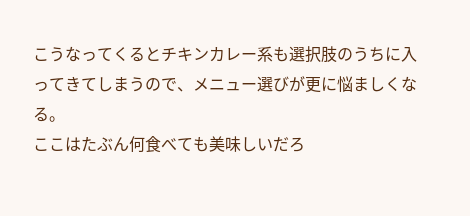こうなってくるとチキンカレー系も選択肢のうちに入ってきてしまうので、メニュー選びが更に悩ましくなる。
ここはたぶん何食べても美味しいだろ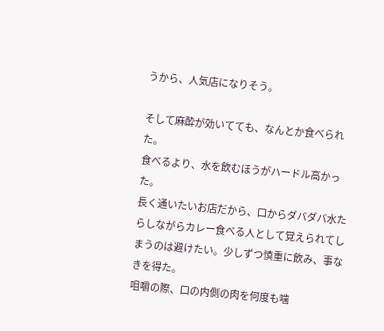うから、人気店になりそう。

そして麻酔が効いてても、なんとか食べられた。
食べるより、水を飲むほうがハードル高かった。
長く通いたいお店だから、口からダバダバ水たらしながらカレー食べる人として覚えられてしまうのは避けたい。少しずつ慎重に飲み、事なきを得た。
咀嚼の際、口の内側の肉を何度も噛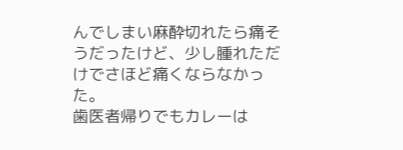んでしまい麻酔切れたら痛そうだったけど、少し腫れただけでさほど痛くならなかった。
歯医者帰りでもカレーは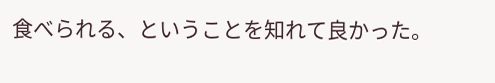食べられる、ということを知れて良かった。